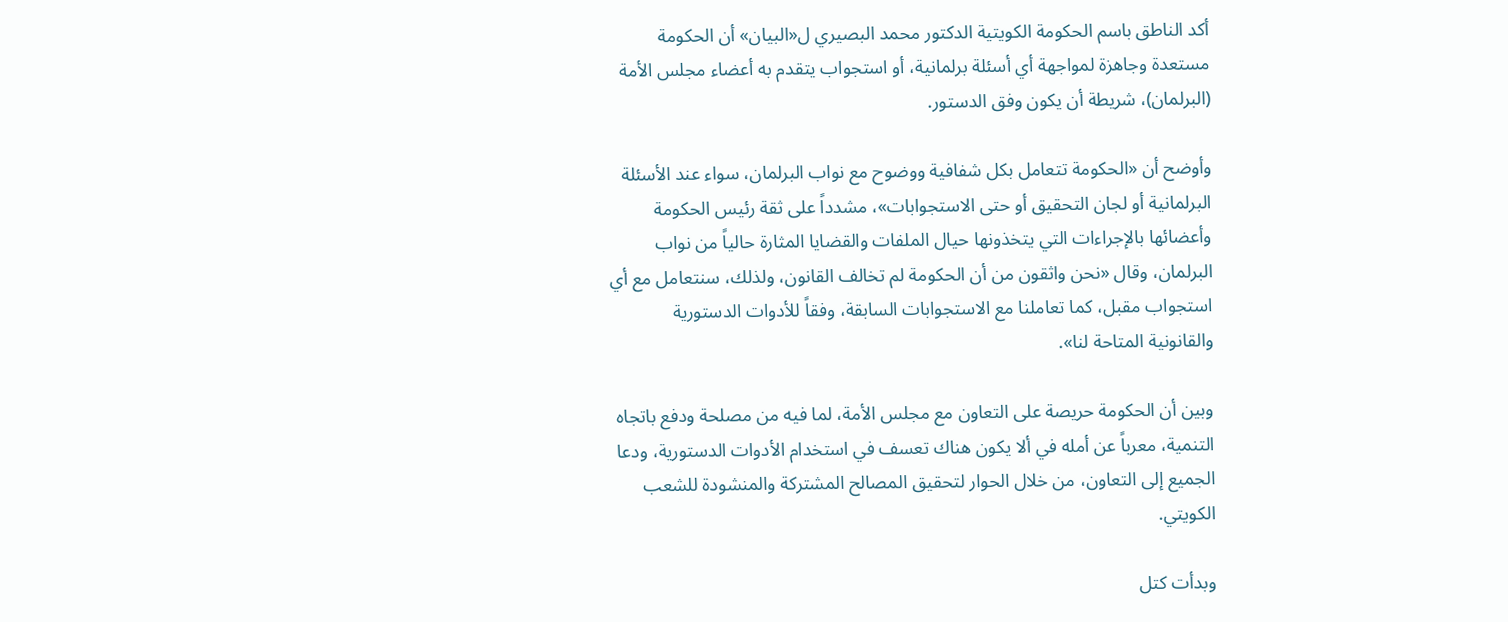أكد الناطق باسم الحكومة الكويتية الدكتور محمد البصيري ل«البيان» أن الحكومة مستعدة وجاهزة لمواجهة أي أسئلة برلمانية، أو استجواب يتقدم به أعضاء مجلس الأمة (البرلمان)، شريطة أن يكون وفق الدستور.

وأوضح أن «الحكومة تتعامل بكل شفافية ووضوح مع نواب البرلمان، سواء عند الأسئلة البرلمانية أو لجان التحقيق أو حتى الاستجوابات»، مشدداً على ثقة رئيس الحكومة وأعضائها بالإجراءات التي يتخذونها حيال الملفات والقضايا المثارة حالياً من نواب البرلمان، وقال «نحن واثقون من أن الحكومة لم تخالف القانون، ولذلك، سنتعامل مع أي استجواب مقبل، كما تعاملنا مع الاستجوابات السابقة، وفقاً للأدوات الدستورية والقانونية المتاحة لنا».

وبين أن الحكومة حريصة على التعاون مع مجلس الأمة، لما فيه من مصلحة ودفع باتجاه التنمية، معرباً عن أمله في ألا يكون هناك تعسف في استخدام الأدوات الدستورية، ودعا الجميع إلى التعاون، من خلال الحوار لتحقيق المصالح المشتركة والمنشودة للشعب الكويتي.

وبدأت كتل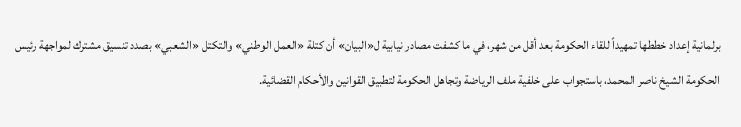برلمانية إعداد خططها تمهيداً للقاء الحكومة بعد أقل من شهر، في ما كشفت مصادر نيابية ل«البيان» أن كتلة «العمل الوطني» والتكتل «الشعبي» بصدد تنسيق مشترك لمواجهة رئيس الحكومة الشيخ ناصر المحمد، باستجواب على خلفية ملف الرياضة وتجاهل الحكومة لتطبيق القوانين والأحكام القضائية.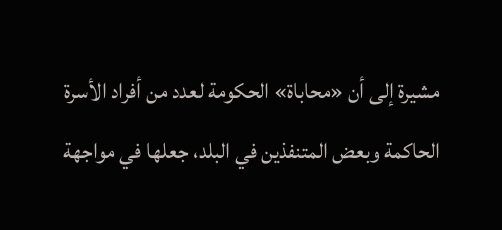مشيرة إلى أن «محاباة» الحكومة لعدد من أفراد الأسرة الحاكمة وبعض المتنفذين في البلد، جعلها في مواجهة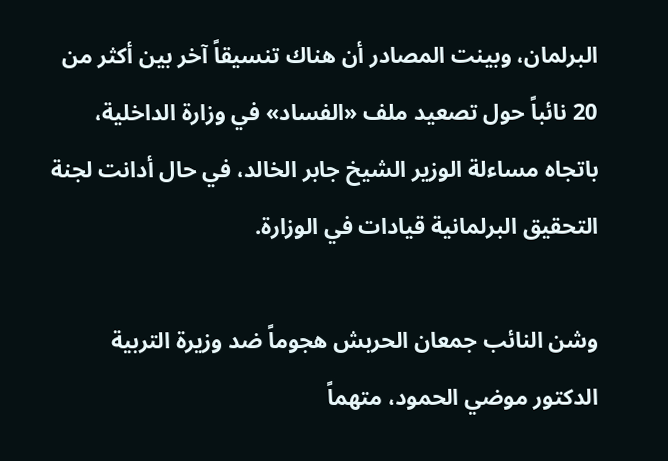البرلمان، وبينت المصادر أن هناك تنسيقاً آخر بين أكثر من 20 نائباً حول تصعيد ملف «الفساد» في وزارة الداخلية، باتجاه مساءلة الوزير الشيخ جابر الخالد، في حال أدانت لجنة التحقيق البرلمانية قيادات في الوزارة.

وشن النائب جمعان الحربش هجوماً ضد وزيرة التربية الدكتور موضي الحمود، متهماً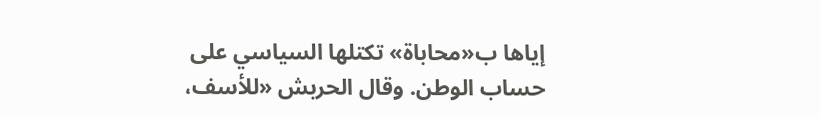إياها ب«محاباة» تكتلها السياسي على حساب الوطن. وقال الحربش «للأسف،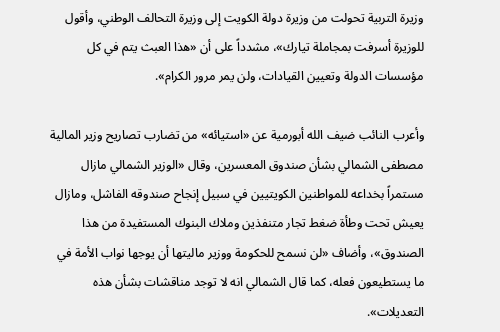وزيرة التربية تحولت من وزيرة دولة الكويت إلى وزيرة التحالف الوطني، وأقول للوزيرة أسرفت بمجاملة تيارك»، مشدداً على أن «هذا العبث يتم في كل مؤسسات الدولة وتعيين القيادات، ولن يمر مرور الكرام».

وأعرب النائب ضيف الله أبورمية عن «استيائه» من تضارب تصاريح وزير المالية مصطفى الشمالي بشأن صندوق المعسرين، وقال «الوزير الشمالي مازال مستمراً بخداعه للمواطنين الكويتيين في سبيل إنجاح صندوقه الفاشل، ومازال يعيش تحت وطأة ضغط تجار متنفذين وملاك البنوك المستفيدة من هذا الصندوق»، وأضاف «لن نسمح للحكومة ووزير ماليتها أن يوجها نواب الأمة في ما يستطيعون فعله، كما قال الشمالي انه لا توجد مناقشات بشأن هذه التعديلات».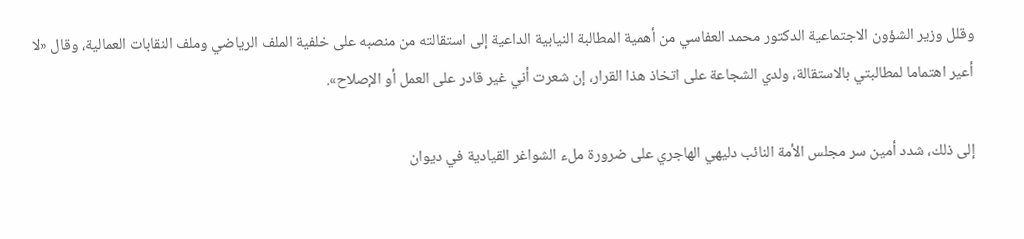وقلل وزير الشؤون الاجتماعية الدكتور محمد العفاسي من أهمية المطالبة النيابية الداعية إلى استقالته من منصبه على خلفية الملف الرياضي وملف النقابات العمالية، وقال «لا أعير اهتماما لمطالبتي بالاستقالة، ولدي الشجاعة على اتخاذ هذا القرار، إن شعرت أني غير قادر على العمل أو الإصلاح».

إلى ذلك، شدد أمين سر مجلس الأمة النائب دليهي الهاجري على ضرورة ملء الشواغر القيادية في ديوان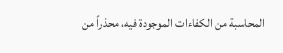المحاسبة من الكفاءات الموجودة فيه، محذراً من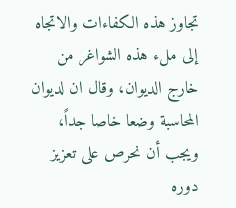تجاوز هذه الكفاءات والاتجاه إلى ملء هذه الشواغر من خارج الديوان، وقال ان لديوان المحاسبة وضعا خاصا جداً، ويجب أن نحرص على تعزيز دوره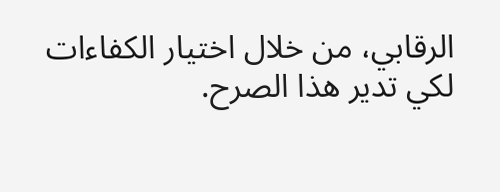الرقابي، من خلال اختيار الكفاءات لكي تدير هذا الصرح.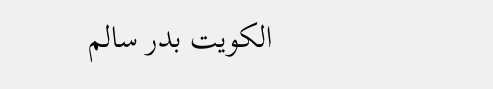الكويت بدر سالم